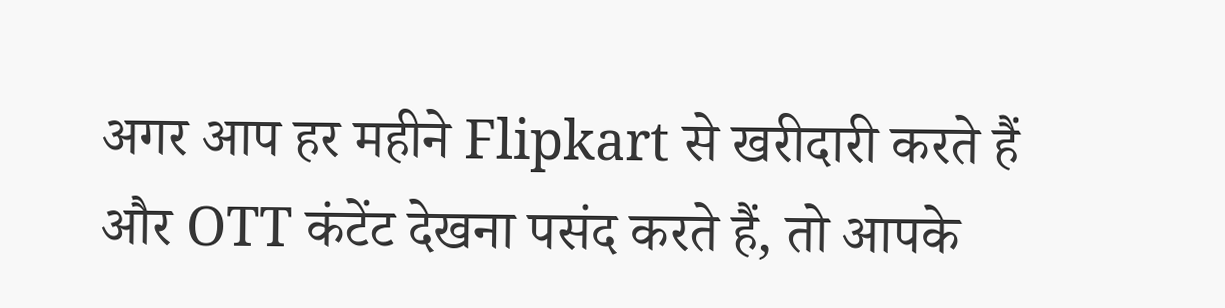अगर आप हर महीने Flipkart से खरीदारी करते हैं और OTT कंटेंट देखना पसंद करते हैं, तो आपके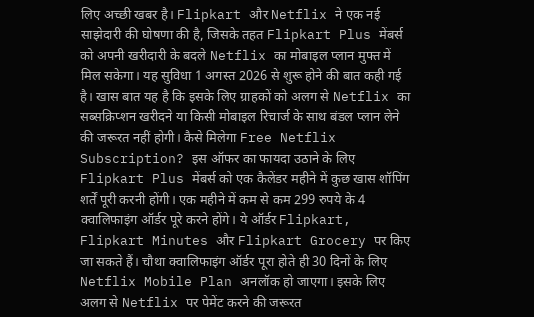लिए अच्छी खबर है। Flipkart और Netflix ने एक नई साझेदारी की घोषणा की है, जिसके तहत Flipkart Plus मेंबर्स को अपनी खरीदारी के बदले Netflix का मोबाइल प्लान मुफ्त में मिल सकेगा। यह सुविधा 1 अगस्त 2026 से शुरू होने की बात कही गई है। खास बात यह है कि इसके लिए ग्राहकों को अलग से Netflix का सब्सक्रिप्शन खरीदने या किसी मोबाइल रिचार्ज के साथ बंडल प्लान लेने की जरूरत नहीं होगी। कैसे मिलेगा Free Netflix Subscription? इस ऑफर का फायदा उठाने के लिए Flipkart Plus मेंबर्स को एक कैलेंडर महीने में कुछ खास शॉपिंग शर्तें पूरी करनी होंगी। एक महीने में कम से कम 299 रुपये के 4 क्वालिफाइंग ऑर्डर पूरे करने होंगे। ये ऑर्डर Flipkart, Flipkart Minutes और Flipkart Grocery पर किए जा सकते हैं। चौथा क्वालिफाइंग ऑर्डर पूरा होते ही 30 दिनों के लिए Netflix Mobile Plan अनलॉक हो जाएगा। इसके लिए अलग से Netflix पर पेमेंट करने की जरूरत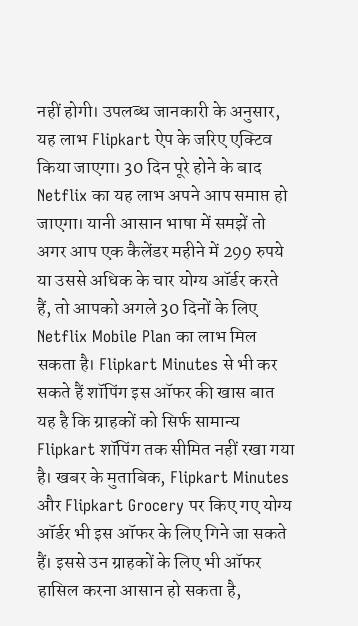नहीं होगी। उपलब्ध जानकारी के अनुसार, यह लाभ Flipkart ऐप के जरिए एक्टिव किया जाएगा। 30 दिन पूरे होने के बाद Netflix का यह लाभ अपने आप समाप्त हो जाएगा। यानी आसान भाषा में समझें तो अगर आप एक कैलेंडर महीने में 299 रुपये या उससे अधिक के चार योग्य ऑर्डर करते हैं, तो आपको अगले 30 दिनों के लिए Netflix Mobile Plan का लाभ मिल सकता है। Flipkart Minutes से भी कर सकते हैं शॉपिंग इस ऑफर की खास बात यह है कि ग्राहकों को सिर्फ सामान्य Flipkart शॉपिंग तक सीमित नहीं रखा गया है। खबर के मुताबिक, Flipkart Minutes और Flipkart Grocery पर किए गए योग्य ऑर्डर भी इस ऑफर के लिए गिने जा सकते हैं। इससे उन ग्राहकों के लिए भी ऑफर हासिल करना आसान हो सकता है,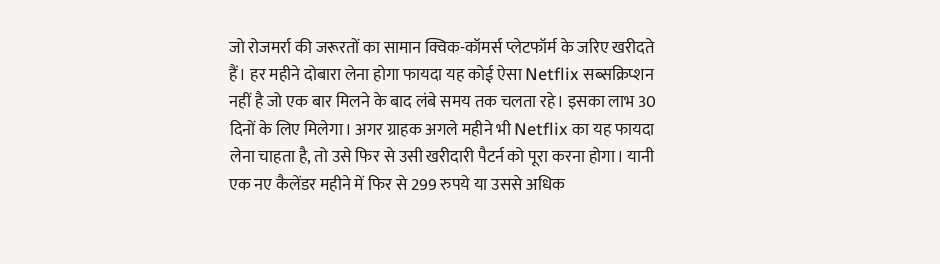जो रोजमर्रा की जरूरतों का सामान क्विक-कॉमर्स प्लेटफॉर्म के जरिए खरीदते हैं। हर महीने दोबारा लेना होगा फायदा यह कोई ऐसा Netflix सब्सक्रिप्शन नहीं है जो एक बार मिलने के बाद लंबे समय तक चलता रहे। इसका लाभ 30 दिनों के लिए मिलेगा। अगर ग्राहक अगले महीने भी Netflix का यह फायदा लेना चाहता है, तो उसे फिर से उसी खरीदारी पैटर्न को पूरा करना होगा। यानी एक नए कैलेंडर महीने में फिर से 299 रुपये या उससे अधिक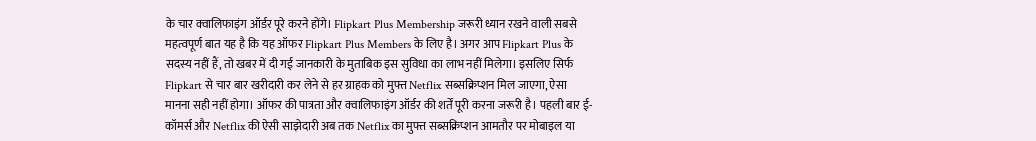के चार क्वालिफाइंग ऑर्डर पूरे करने होंगे। Flipkart Plus Membership जरूरी ध्यान रखने वाली सबसे महत्वपूर्ण बात यह है कि यह ऑफर Flipkart Plus Members के लिए है। अगर आप Flipkart Plus के सदस्य नहीं हैं, तो खबर में दी गई जानकारी के मुताबिक इस सुविधा का लाभ नहीं मिलेगा। इसलिए सिर्फ Flipkart से चार बार खरीदारी कर लेने से हर ग्राहक को मुफ्त Netflix सब्सक्रिप्शन मिल जाएगा, ऐसा मानना सही नहीं होगा। ऑफर की पात्रता और क्वालिफाइंग ऑर्डर की शर्तें पूरी करना जरूरी है। पहली बार ई-कॉमर्स और Netflix की ऐसी साझेदारी अब तक Netflix का मुफ्त सब्सक्रिप्शन आमतौर पर मोबाइल या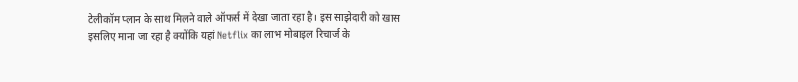टेलीकॉम प्लान के साथ मिलने वाले ऑफर्स में देखा जाता रहा है। इस साझेदारी को खास इसलिए माना जा रहा है क्योंकि यहां Netflix का लाभ मोबाइल रिचार्ज के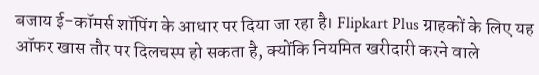बजाय ई-कॉमर्स शॉपिंग के आधार पर दिया जा रहा है। Flipkart Plus ग्राहकों के लिए यह ऑफर खास तौर पर दिलचस्प हो सकता है, क्योंकि नियमित खरीदारी करने वाले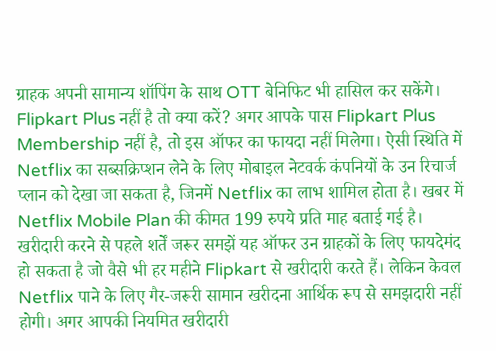ग्राहक अपनी सामान्य शॉपिंग के साथ OTT बेनिफिट भी हासिल कर सकेंगे। Flipkart Plus नहीं है तो क्या करें? अगर आपके पास Flipkart Plus Membership नहीं है, तो इस ऑफर का फायदा नहीं मिलेगा। ऐसी स्थिति में Netflix का सब्सक्रिप्शन लेने के लिए मोबाइल नेटवर्क कंपनियों के उन रिचार्ज प्लान को देखा जा सकता है, जिनमें Netflix का लाभ शामिल होता है। खबर में Netflix Mobile Plan की कीमत 199 रुपये प्रति माह बताई गई है। खरीदारी करने से पहले शर्तें जरूर समझें यह ऑफर उन ग्राहकों के लिए फायदेमंद हो सकता है जो वैसे भी हर महीने Flipkart से खरीदारी करते हैं। लेकिन केवल Netflix पाने के लिए गैर-जरूरी सामान खरीदना आर्थिक रूप से समझदारी नहीं होगी। अगर आपकी नियमित खरीदारी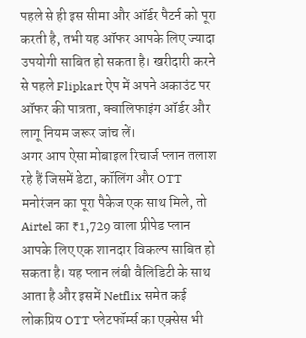पहले से ही इस सीमा और ऑर्डर पैटर्न को पूरा करती है, तभी यह ऑफर आपके लिए ज्यादा उपयोगी साबित हो सकता है। खरीदारी करने से पहले Flipkart ऐप में अपने अकाउंट पर ऑफर की पात्रता, क्वालिफाइंग ऑर्डर और लागू नियम जरूर जांच लें।
अगर आप ऐसा मोबाइल रिचार्ज प्लान तलाश रहे हैं जिसमें डेटा, कॉलिंग और OTT मनोरंजन का पूरा पैकेज एक साथ मिले, तो Airtel का ₹1,729 वाला प्रीपेड प्लान आपके लिए एक शानदार विकल्प साबित हो सकता है। यह प्लान लंबी वैलिडिटी के साथ आता है और इसमें Netflix समेत कई लोकप्रिय OTT प्लेटफॉर्म्स का एक्सेस भी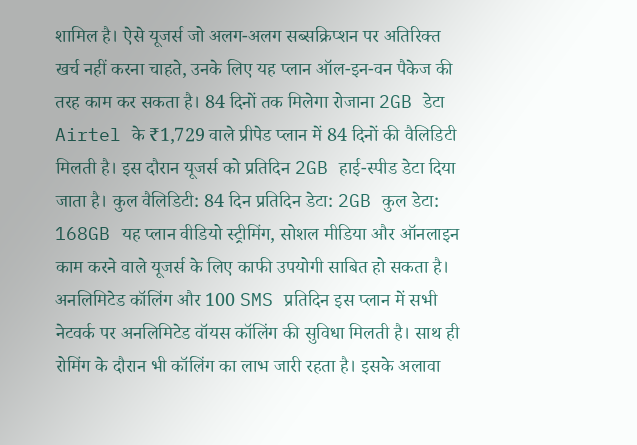शामिल है। ऐसे यूजर्स जो अलग-अलग सब्सक्रिप्शन पर अतिरिक्त खर्च नहीं करना चाहते, उनके लिए यह प्लान ऑल-इन-वन पैकेज की तरह काम कर सकता है। 84 दिनों तक मिलेगा रोजाना 2GB डेटा Airtel के ₹1,729 वाले प्रीपेड प्लान में 84 दिनों की वैलिडिटी मिलती है। इस दौरान यूजर्स को प्रतिदिन 2GB हाई-स्पीड डेटा दिया जाता है। कुल वैलिडिटी: 84 दिन प्रतिदिन डेटा: 2GB कुल डेटा: 168GB यह प्लान वीडियो स्ट्रीमिंग, सोशल मीडिया और ऑनलाइन काम करने वाले यूजर्स के लिए काफी उपयोगी साबित हो सकता है। अनलिमिटेड कॉलिंग और 100 SMS प्रतिदिन इस प्लान में सभी नेटवर्क पर अनलिमिटेड वॉयस कॉलिंग की सुविधा मिलती है। साथ ही रोमिंग के दौरान भी कॉलिंग का लाभ जारी रहता है। इसके अलावा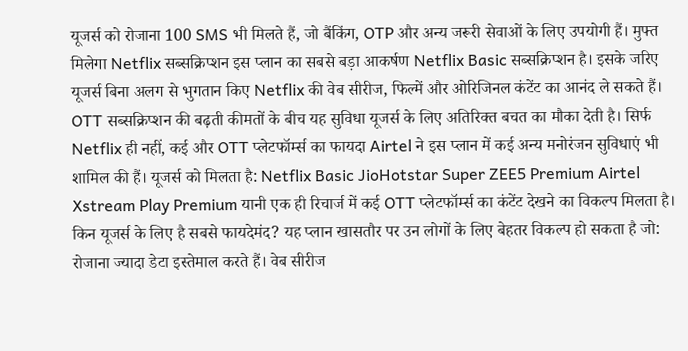यूजर्स को रोजाना 100 SMS भी मिलते हैं, जो बैंकिंग, OTP और अन्य जरूरी सेवाओं के लिए उपयोगी हैं। मुफ्त मिलेगा Netflix सब्सक्रिप्शन इस प्लान का सबसे बड़ा आकर्षण Netflix Basic सब्सक्रिप्शन है। इसके जरिए यूजर्स बिना अलग से भुगतान किए Netflix की वेब सीरीज, फिल्में और ओरिजिनल कंटेंट का आनंद ले सकते हैं। OTT सब्सक्रिप्शन की बढ़ती कीमतों के बीच यह सुविधा यूजर्स के लिए अतिरिक्त बचत का मौका देती है। सिर्फ Netflix ही नहीं, कई और OTT प्लेटफॉर्म्स का फायदा Airtel ने इस प्लान में कई अन्य मनोरंजन सुविधाएं भी शामिल की हैं। यूजर्स को मिलता है: Netflix Basic JioHotstar Super ZEE5 Premium Airtel Xstream Play Premium यानी एक ही रिचार्ज में कई OTT प्लेटफॉर्म्स का कंटेंट देखने का विकल्प मिलता है। किन यूजर्स के लिए है सबसे फायदेमंद? यह प्लान खासतौर पर उन लोगों के लिए बेहतर विकल्प हो सकता है जो: रोजाना ज्यादा डेटा इस्तेमाल करते हैं। वेब सीरीज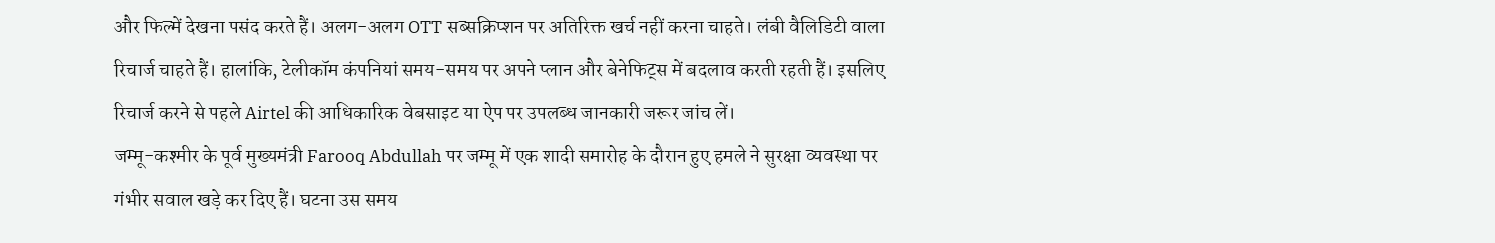और फिल्में देखना पसंद करते हैं। अलग-अलग OTT सब्सक्रिप्शन पर अतिरिक्त खर्च नहीं करना चाहते। लंबी वैलिडिटी वाला रिचार्ज चाहते हैं। हालांकि, टेलीकॉम कंपनियां समय-समय पर अपने प्लान और बेनेफिट्स में बदलाव करती रहती हैं। इसलिए रिचार्ज करने से पहले Airtel की आधिकारिक वेबसाइट या ऐप पर उपलब्ध जानकारी जरूर जांच लें।
जम्मू-कश्मीर के पूर्व मुख्यमंत्री Farooq Abdullah पर जम्मू में एक शादी समारोह के दौरान हुए हमले ने सुरक्षा व्यवस्था पर गंभीर सवाल खड़े कर दिए हैं। घटना उस समय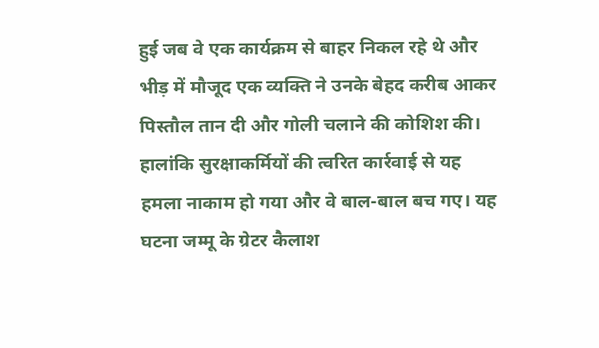हुई जब वे एक कार्यक्रम से बाहर निकल रहे थे और भीड़ में मौजूद एक व्यक्ति ने उनके बेहद करीब आकर पिस्तौल तान दी और गोली चलाने की कोशिश की। हालांकि सुरक्षाकर्मियों की त्वरित कार्रवाई से यह हमला नाकाम हो गया और वे बाल-बाल बच गए। यह घटना जम्मू के ग्रेटर कैलाश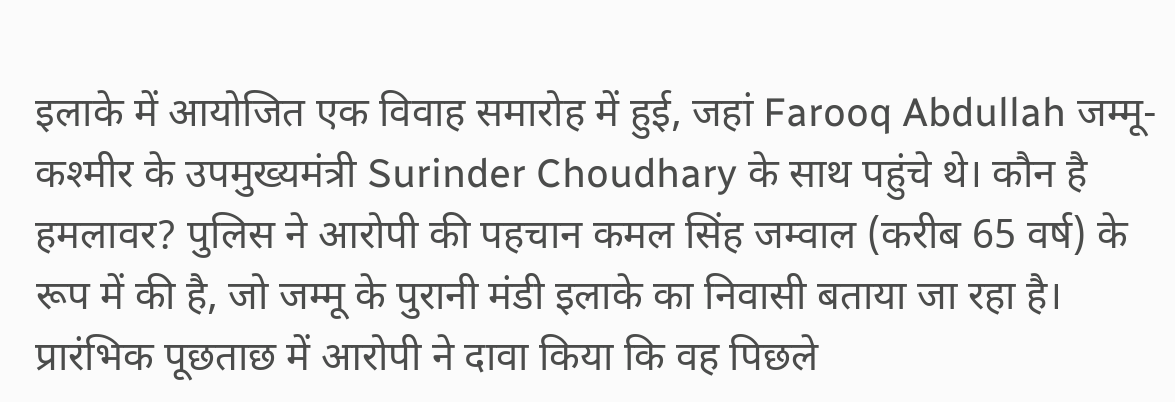इलाके में आयोजित एक विवाह समारोह में हुई, जहां Farooq Abdullah जम्मू-कश्मीर के उपमुख्यमंत्री Surinder Choudhary के साथ पहुंचे थे। कौन है हमलावर? पुलिस ने आरोपी की पहचान कमल सिंह जम्वाल (करीब 65 वर्ष) के रूप में की है, जो जम्मू के पुरानी मंडी इलाके का निवासी बताया जा रहा है। प्रारंभिक पूछताछ में आरोपी ने दावा किया कि वह पिछले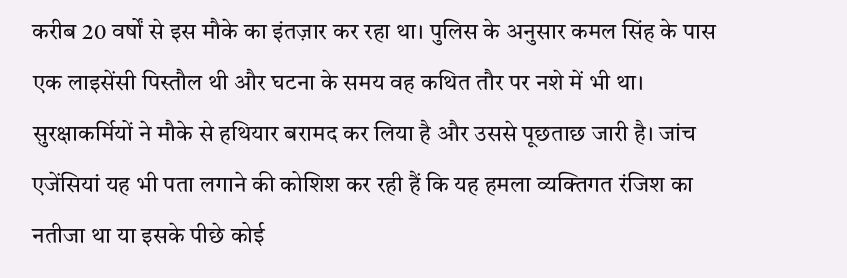करीब 20 वर्षों से इस मौके का इंतज़ार कर रहा था। पुलिस के अनुसार कमल सिंह के पास एक लाइसेंसी पिस्तौल थी और घटना के समय वह कथित तौर पर नशे में भी था। सुरक्षाकर्मियों ने मौके से हथियार बरामद कर लिया है और उससे पूछताछ जारी है। जांच एजेंसियां यह भी पता लगाने की कोशिश कर रही हैं कि यह हमला व्यक्तिगत रंजिश का नतीजा था या इसके पीछे कोई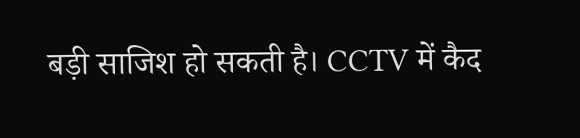बड़ी साजिश हो सकती है। CCTV में कैद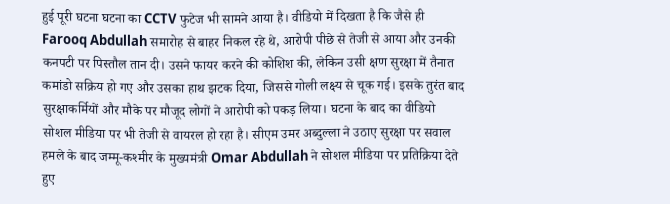हुई पूरी घटना घटना का CCTV फुटेज भी सामने आया है। वीडियो में दिखता है कि जैसे ही Farooq Abdullah समारोह से बाहर निकल रहे थे, आरोपी पीछे से तेजी से आया और उनकी कनपटी पर पिस्तौल तान दी। उसने फायर करने की कोशिश की, लेकिन उसी क्षण सुरक्षा में तैनात कमांडो सक्रिय हो गए और उसका हाथ झटक दिया, जिससे गोली लक्ष्य से चूक गई। इसके तुरंत बाद सुरक्षाकर्मियों और मौके पर मौजूद लोगों ने आरोपी को पकड़ लिया। घटना के बाद का वीडियो सोशल मीडिया पर भी तेजी से वायरल हो रहा है। सीएम उमर अब्दुल्ला ने उठाए सुरक्षा पर सवाल हमले के बाद जम्मू-कश्मीर के मुख्यमंत्री Omar Abdullah ने सोशल मीडिया पर प्रतिक्रिया देते हुए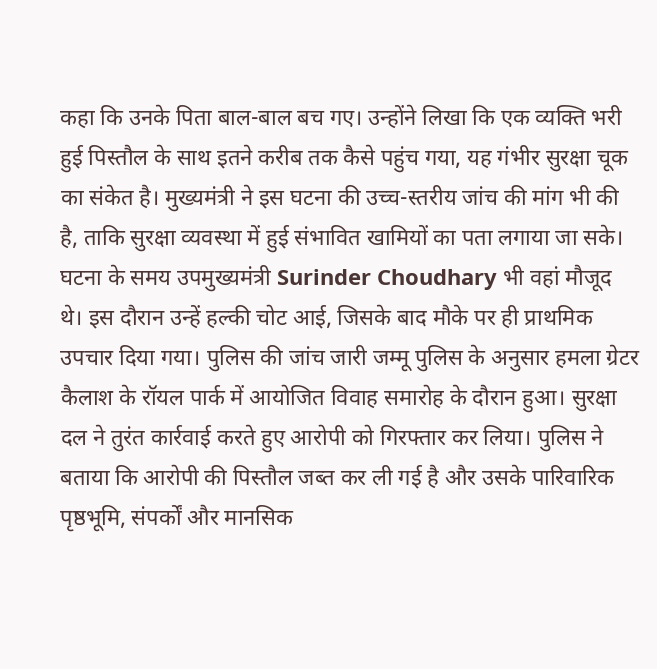कहा कि उनके पिता बाल-बाल बच गए। उन्होंने लिखा कि एक व्यक्ति भरी हुई पिस्तौल के साथ इतने करीब तक कैसे पहुंच गया, यह गंभीर सुरक्षा चूक का संकेत है। मुख्यमंत्री ने इस घटना की उच्च-स्तरीय जांच की मांग भी की है, ताकि सुरक्षा व्यवस्था में हुई संभावित खामियों का पता लगाया जा सके। घटना के समय उपमुख्यमंत्री Surinder Choudhary भी वहां मौजूद थे। इस दौरान उन्हें हल्की चोट आई, जिसके बाद मौके पर ही प्राथमिक उपचार दिया गया। पुलिस की जांच जारी जम्मू पुलिस के अनुसार हमला ग्रेटर कैलाश के रॉयल पार्क में आयोजित विवाह समारोह के दौरान हुआ। सुरक्षा दल ने तुरंत कार्रवाई करते हुए आरोपी को गिरफ्तार कर लिया। पुलिस ने बताया कि आरोपी की पिस्तौल जब्त कर ली गई है और उसके पारिवारिक पृष्ठभूमि, संपर्कों और मानसिक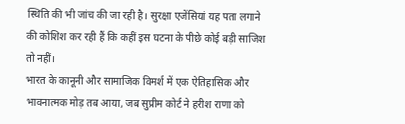स्थिति की भी जांच की जा रही है। सुरक्षा एजेंसियां यह पता लगाने की कोशिश कर रही हैं कि कहीं इस घटना के पीछे कोई बड़ी साजिश तो नहीं।
भारत के कानूनी और सामाजिक विमर्श में एक ऐतिहासिक और भावनात्मक मोड़ तब आया, जब सुप्रीम कोर्ट ने हरीश राणा को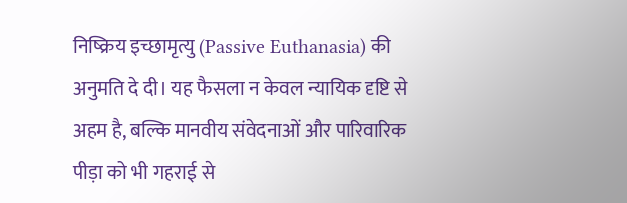निष्क्रिय इच्छामृत्यु (Passive Euthanasia) की अनुमति दे दी। यह फैसला न केवल न्यायिक दृष्टि से अहम है, बल्कि मानवीय संवेदनाओं और पारिवारिक पीड़ा को भी गहराई से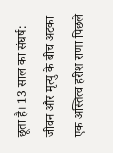छूता है। 13 साल का संघर्ष: जीवन और मृत्यु के बीच अटका एक अस्तित्व हरीश राणा पिछले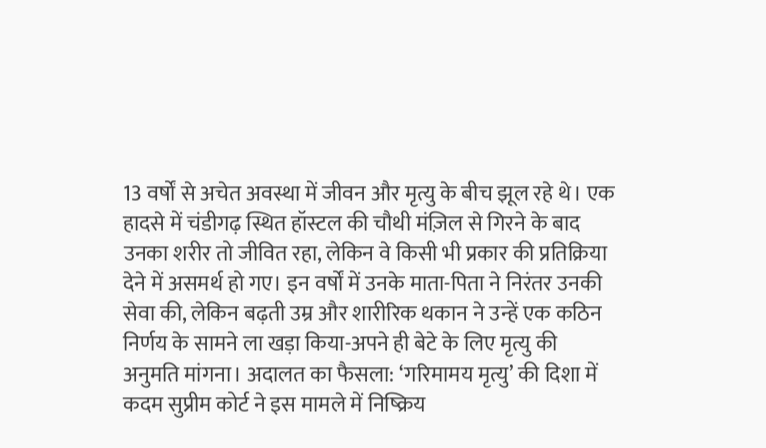13 वर्षों से अचेत अवस्था में जीवन और मृत्यु के बीच झूल रहे थे। एक हादसे में चंडीगढ़ स्थित हॉस्टल की चौथी मंज़िल से गिरने के बाद उनका शरीर तो जीवित रहा, लेकिन वे किसी भी प्रकार की प्रतिक्रिया देने में असमर्थ हो गए। इन वर्षों में उनके माता-पिता ने निरंतर उनकी सेवा की, लेकिन बढ़ती उम्र और शारीरिक थकान ने उन्हें एक कठिन निर्णय के सामने ला खड़ा किया-अपने ही बेटे के लिए मृत्यु की अनुमति मांगना। अदालत का फैसला: ‘गरिमामय मृत्यु’ की दिशा में कदम सुप्रीम कोर्ट ने इस मामले में निष्क्रिय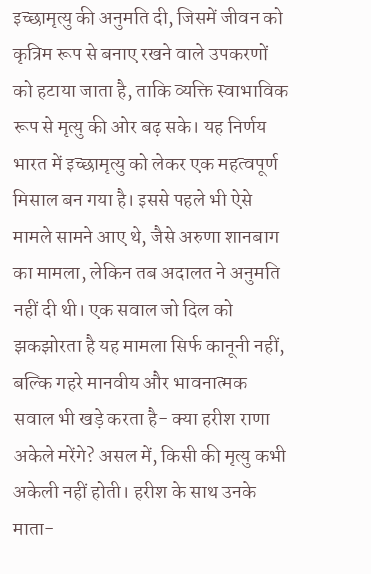इच्छामृत्यु की अनुमति दी, जिसमें जीवन को कृत्रिम रूप से बनाए रखने वाले उपकरणों को हटाया जाता है, ताकि व्यक्ति स्वाभाविक रूप से मृत्यु की ओर बढ़ सके। यह निर्णय भारत में इच्छामृत्यु को लेकर एक महत्वपूर्ण मिसाल बन गया है। इससे पहले भी ऐसे मामले सामने आए थे, जैसे अरुणा शानबाग का मामला, लेकिन तब अदालत ने अनुमति नहीं दी थी। एक सवाल जो दिल को झकझोरता है यह मामला सिर्फ कानूनी नहीं, बल्कि गहरे मानवीय और भावनात्मक सवाल भी खड़े करता है- क्या हरीश राणा अकेले मरेंगे? असल में, किसी की मृत्यु कभी अकेली नहीं होती। हरीश के साथ उनके माता-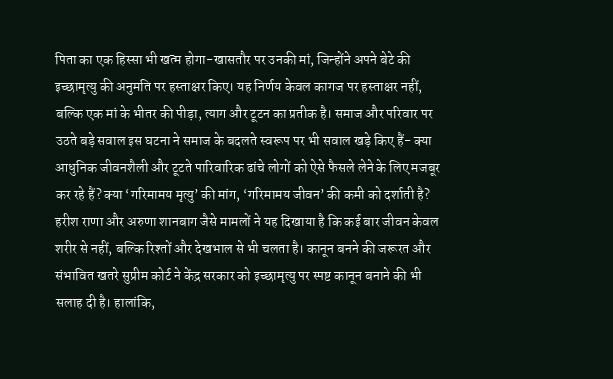पिता का एक हिस्सा भी खत्म होगा-खासतौर पर उनकी मां, जिन्होंने अपने बेटे की इच्छामृत्यु की अनुमति पर हस्ताक्षर किए। यह निर्णय केवल कागज पर हस्ताक्षर नहीं, बल्कि एक मां के भीतर की पीड़ा, त्याग और टूटन का प्रतीक है। समाज और परिवार पर उठते बड़े सवाल इस घटना ने समाज के बदलते स्वरूप पर भी सवाल खड़े किए हैं- क्या आधुनिक जीवनशैली और टूटते पारिवारिक ढांचे लोगों को ऐसे फैसले लेने के लिए मजबूर कर रहे हैं? क्या ‘गरिमामय मृत्यु’ की मांग, ‘गरिमामय जीवन’ की कमी को दर्शाती है? हरीश राणा और अरुणा शानबाग जैसे मामलों ने यह दिखाया है कि कई बार जीवन केवल शरीर से नहीं, बल्कि रिश्तों और देखभाल से भी चलता है। कानून बनने की जरूरत और संभावित खतरे सुप्रीम कोर्ट ने केंद्र सरकार को इच्छामृत्यु पर स्पष्ट कानून बनाने की भी सलाह दी है। हालांकि,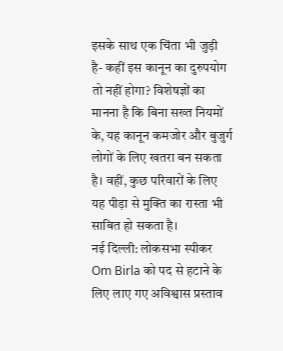इसके साथ एक चिंता भी जुड़ी है- कहीं इस कानून का दुरुपयोग तो नहीं होगा? विशेषज्ञों का मानना है कि बिना सख्त नियमों के, यह कानून कमजोर और बुजुर्ग लोगों के लिए खतरा बन सकता है। वहीं, कुछ परिवारों के लिए यह पीड़ा से मुक्ति का रास्ता भी साबित हो सकता है।
नई दिल्ली: लोकसभा स्पीकर Om Birla को पद से हटाने के लिए लाए गए अविश्वास प्रस्ताव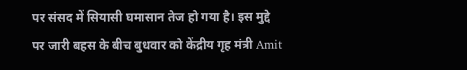पर संसद में सियासी घमासान तेज हो गया है। इस मुद्दे पर जारी बहस के बीच बुधवार को केंद्रीय गृह मंत्री Amit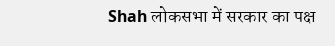Shah लोकसभा में सरकार का पक्ष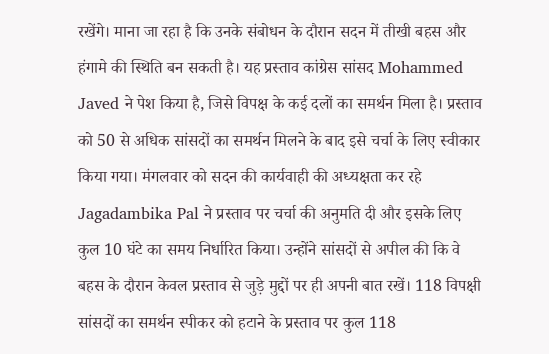रखेंगे। माना जा रहा है कि उनके संबोधन के दौरान सदन में तीखी बहस और हंगामे की स्थिति बन सकती है। यह प्रस्ताव कांग्रेस सांसद Mohammed Javed ने पेश किया है, जिसे विपक्ष के कई दलों का समर्थन मिला है। प्रस्ताव को 50 से अधिक सांसदों का समर्थन मिलने के बाद इसे चर्चा के लिए स्वीकार किया गया। मंगलवार को सदन की कार्यवाही की अध्यक्षता कर रहे Jagadambika Pal ने प्रस्ताव पर चर्चा की अनुमति दी और इसके लिए कुल 10 घंटे का समय निर्धारित किया। उन्होंने सांसदों से अपील की कि वे बहस के दौरान केवल प्रस्ताव से जुड़े मुद्दों पर ही अपनी बात रखें। 118 विपक्षी सांसदों का समर्थन स्पीकर को हटाने के प्रस्ताव पर कुल 118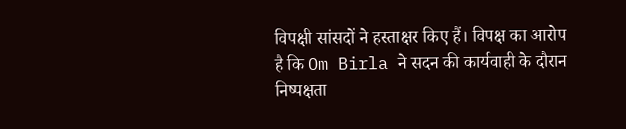विपक्षी सांसदों ने हस्ताक्षर किए हैं। विपक्ष का आरोप है कि Om Birla ने सदन की कार्यवाही के दौरान निष्पक्षता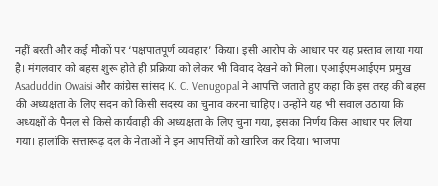नहीं बरती और कई मौकों पर ‘पक्षपातपूर्ण व्यवहार’ किया। इसी आरोप के आधार पर यह प्रस्ताव लाया गया है। मंगलवार को बहस शुरू होते ही प्रक्रिया को लेकर भी विवाद देखने को मिला। एआईएमआईएम प्रमुख Asaduddin Owaisi और कांग्रेस सांसद K. C. Venugopal ने आपत्ति जताते हुए कहा कि इस तरह की बहस की अध्यक्षता के लिए सदन को किसी सदस्य का चुनाव करना चाहिए। उन्होंने यह भी सवाल उठाया कि अध्यक्षों के पैनल से किसे कार्यवाही की अध्यक्षता के लिए चुना गया, इसका निर्णय किस आधार पर लिया गया। हालांकि सत्तारूढ़ दल के नेताओं ने इन आपत्तियों को खारिज कर दिया। भाजपा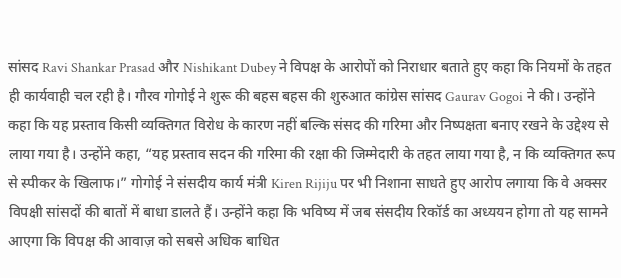सांसद Ravi Shankar Prasad और Nishikant Dubey ने विपक्ष के आरोपों को निराधार बताते हुए कहा कि नियमों के तहत ही कार्यवाही चल रही है। गौरव गोगोई ने शुरू की बहस बहस की शुरुआत कांग्रेस सांसद Gaurav Gogoi ने की। उन्होंने कहा कि यह प्रस्ताव किसी व्यक्तिगत विरोध के कारण नहीं बल्कि संसद की गरिमा और निष्पक्षता बनाए रखने के उद्देश्य से लाया गया है। उन्होंने कहा, “यह प्रस्ताव सदन की गरिमा की रक्षा की जिम्मेदारी के तहत लाया गया है, न कि व्यक्तिगत रूप से स्पीकर के खिलाफ।” गोगोई ने संसदीय कार्य मंत्री Kiren Rijiju पर भी निशाना साधते हुए आरोप लगाया कि वे अक्सर विपक्षी सांसदों की बातों में बाधा डालते हैं। उन्होंने कहा कि भविष्य में जब संसदीय रिकॉर्ड का अध्ययन होगा तो यह सामने आएगा कि विपक्ष की आवाज़ को सबसे अधिक बाधित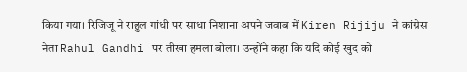किया गया। रिजिजू ने राहुल गांधी पर साधा निशाना अपने जवाब में Kiren Rijiju ने कांग्रेस नेता Rahul Gandhi पर तीखा हमला बोला। उन्होंने कहा कि यदि कोई खुद को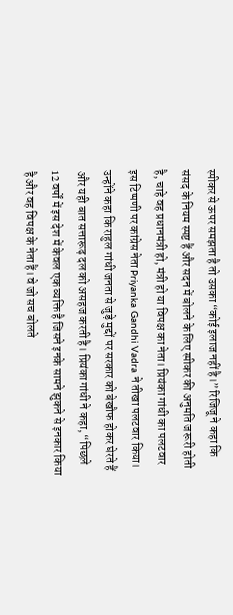स्पीकर से ऊपर समझता है तो उसका “कोई इलाज नहीं है।” रिजिजू ने कहा कि संसद के नियम स्पष्ट हैं और सदन में बोलने के लिए स्पीकर की अनुमति जरूरी होती है, चाहे वह प्रधानमंत्री हो, मंत्री हो या विपक्ष का नेता। प्रियंका गांधी का पलटवार इस टिप्पणी पर कांग्रेस नेता Priyanka Gandhi Vadra ने तीखा पलटवार किया। उन्होंने कहा कि राहुल गांधी जनता से जुड़े मुद्दों पर सरकार को बेखौफ होकर घेरते हैं और यही बात सत्तारूढ़ दल को असहज करती है। प्रियंका गांधी ने कहा, “पिछले 12 वर्षों में इस देश में केवल एक व्यक्ति है जिसने इनके सामने झुकने से इनकार किया है और वह विपक्ष के नेता हैं। वे जो सच बोलते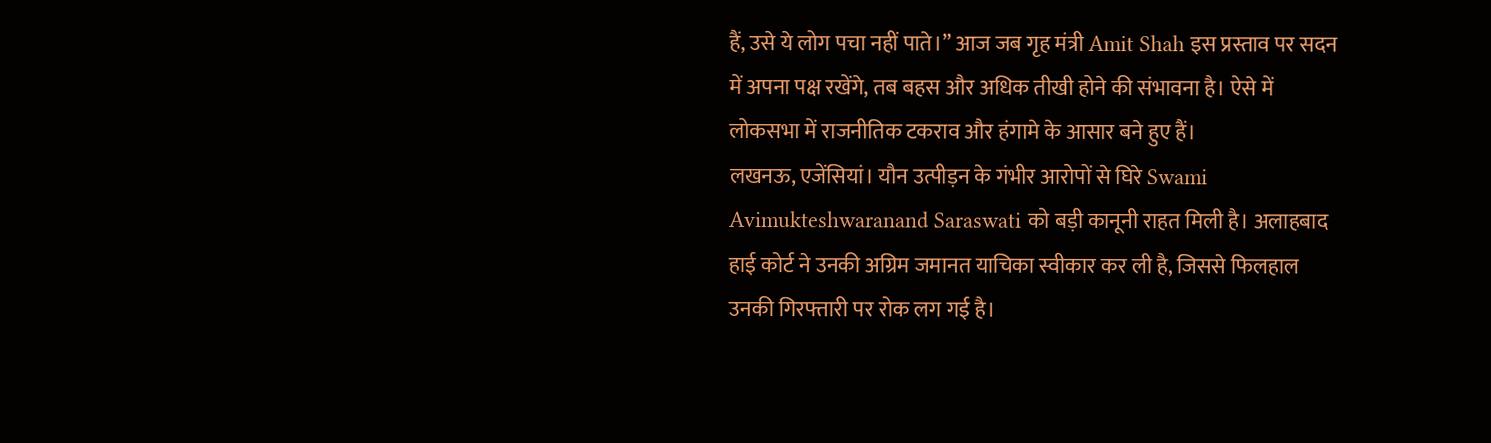हैं, उसे ये लोग पचा नहीं पाते।” आज जब गृह मंत्री Amit Shah इस प्रस्ताव पर सदन में अपना पक्ष रखेंगे, तब बहस और अधिक तीखी होने की संभावना है। ऐसे में लोकसभा में राजनीतिक टकराव और हंगामे के आसार बने हुए हैं।
लखनऊ, एजेंसियां। यौन उत्पीड़न के गंभीर आरोपों से घिरे Swami Avimukteshwaranand Saraswati को बड़ी कानूनी राहत मिली है। अलाहबाद हाई कोर्ट ने उनकी अग्रिम जमानत याचिका स्वीकार कर ली है, जिससे फिलहाल उनकी गिरफ्तारी पर रोक लग गई है।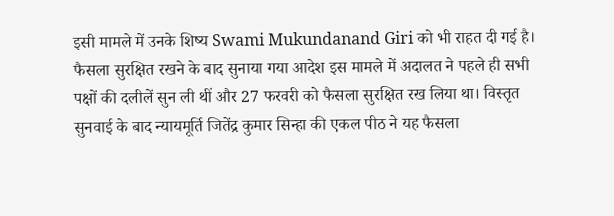इसी मामले में उनके शिष्य Swami Mukundanand Giri को भी राहत दी गई है। फैसला सुरक्षित रखने के बाद सुनाया गया आदेश इस मामले में अदालत ने पहले ही सभी पक्षों की दलीलें सुन ली थीं और 27 फरवरी को फैसला सुरक्षित रख लिया था। विस्तृत सुनवाई के बाद न्यायमूर्ति जितेंद्र कुमार सिन्हा की एकल पीठ ने यह फैसला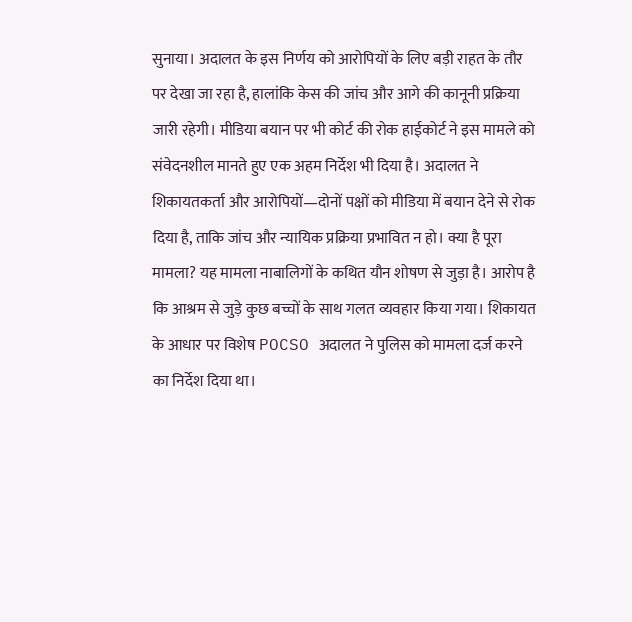सुनाया। अदालत के इस निर्णय को आरोपियों के लिए बड़ी राहत के तौर पर देखा जा रहा है, हालांकि केस की जांच और आगे की कानूनी प्रक्रिया जारी रहेगी। मीडिया बयान पर भी कोर्ट की रोक हाईकोर्ट ने इस मामले को संवेदनशील मानते हुए एक अहम निर्देश भी दिया है। अदालत ने शिकायतकर्ता और आरोपियों—दोनों पक्षों को मीडिया में बयान देने से रोक दिया है, ताकि जांच और न्यायिक प्रक्रिया प्रभावित न हो। क्या है पूरा मामला? यह मामला नाबालिगों के कथित यौन शोषण से जुड़ा है। आरोप है कि आश्रम से जुड़े कुछ बच्चों के साथ गलत व्यवहार किया गया। शिकायत के आधार पर विशेष POCSO अदालत ने पुलिस को मामला दर्ज करने का निर्देश दिया था।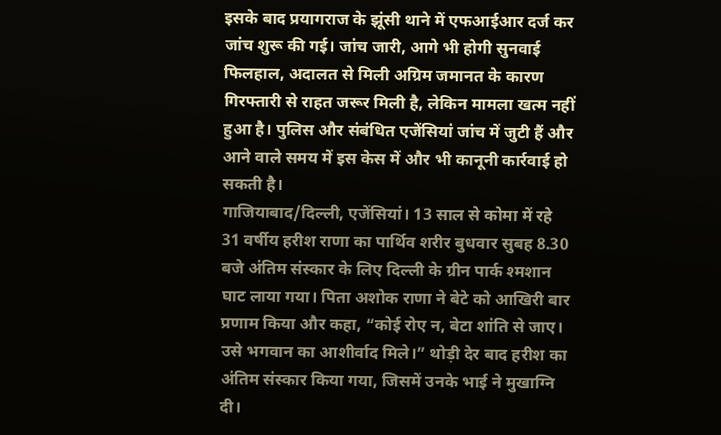इसके बाद प्रयागराज के झूंसी थाने में एफआईआर दर्ज कर जांच शुरू की गई। जांच जारी, आगे भी होगी सुनवाई फिलहाल, अदालत से मिली अग्रिम जमानत के कारण गिरफ्तारी से राहत जरूर मिली है, लेकिन मामला खत्म नहीं हुआ है। पुलिस और संबंधित एजेंसियां जांच में जुटी हैं और आने वाले समय में इस केस में और भी कानूनी कार्रवाई हो सकती है।
गाजियाबाद/दिल्ली, एजेंसियां। 13 साल से कोमा में रहे 31 वर्षीय हरीश राणा का पार्थिव शरीर बुधवार सुबह 8.30 बजे अंतिम संस्कार के लिए दिल्ली के ग्रीन पार्क श्मशान घाट लाया गया। पिता अशोक राणा ने बेटे को आखिरी बार प्रणाम किया और कहा, “कोई रोए न, बेटा शांति से जाए। उसे भगवान का आशीर्वाद मिले।” थोड़ी देर बाद हरीश का अंतिम संस्कार किया गया, जिसमें उनके भाई ने मुखाग्नि दी।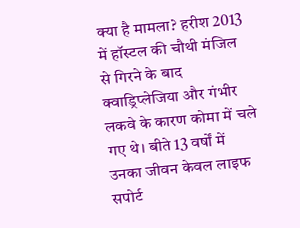क्या है मामला? हरीश 2013 में हॉस्टल की चौथी मंजिल से गिरने के बाद क्वाड्रिप्लेजिया और गंभीर लकवे के कारण कोमा में चले गए थे। बीते 13 वर्षों में उनका जीवन केवल लाइफ सपोर्ट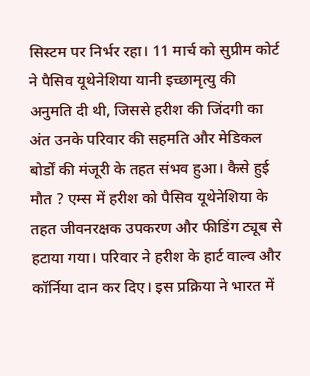सिस्टम पर निर्भर रहा। 11 मार्च को सुप्रीम कोर्ट ने पैसिव यूथेनेशिया यानी इच्छामृत्यु की अनुमति दी थी, जिससे हरीश की जिंदगी का अंत उनके परिवार की सहमति और मेडिकल बोर्डों की मंजूरी के तहत संभव हुआ। कैसे हुई मौत ? एम्स में हरीश को पैसिव यूथेनेशिया के तहत जीवनरक्षक उपकरण और फीडिंग ट्यूब से हटाया गया। परिवार ने हरीश के हार्ट वाल्व और कॉर्निया दान कर दिए। इस प्रक्रिया ने भारत में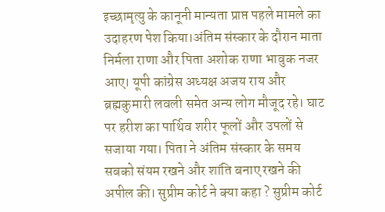इच्छामृत्यु के कानूनी मान्यता प्राप्त पहले मामले का उदाहरण पेश किया।अंतिम संस्कार के दौरान माता निर्मला राणा और पिता अशोक राणा भावुक नजर आए। यूपी कांग्रेस अध्यक्ष अजय राय और ब्रह्मकुमारी लवली समेत अन्य लोग मौजूद रहे। घाट पर हरीश का पार्थिव शरीर फूलों और उपलों से सजाया गया। पिता ने अंतिम संस्कार के समय सबको संयम रखने और शांति बनाए रखने की अपील की। सुप्रीम कोर्ट ने क्या कहा ? सुप्रीम कोर्ट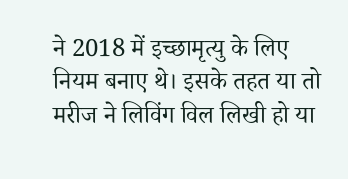ने 2018 में इच्छामृत्यु के लिए नियम बनाए थे। इसके तहत या तो मरीज ने लिविंग विल लिखी हो या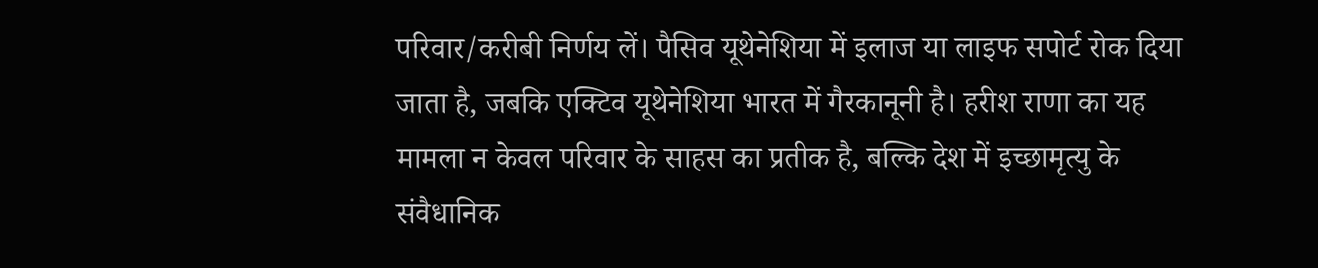परिवार/करीबी निर्णय लें। पैसिव यूथेनेशिया में इलाज या लाइफ सपोर्ट रोक दिया जाता है, जबकि एक्टिव यूथेनेशिया भारत में गैरकानूनी है। हरीश राणा का यह मामला न केवल परिवार के साहस का प्रतीक है, बल्कि देश में इच्छामृत्यु के संवैधानिक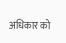अधिकार को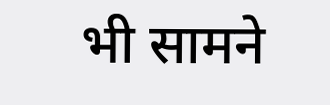भी सामने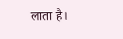लाता है।